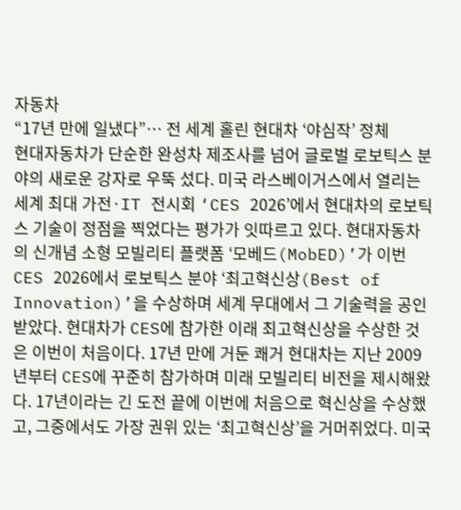자동차
“17년 만에 일냈다”… 전 세계 홀린 현대차 ‘야심작’ 정체
현대자동차가 단순한 완성차 제조사를 넘어 글로벌 로보틱스 분야의 새로운 강자로 우뚝 섰다. 미국 라스베이거스에서 열리는 세계 최대 가전·IT 전시회 ‘CES 2026’에서 현대차의 로보틱스 기술이 정점을 찍었다는 평가가 잇따르고 있다. 현대자동차의 신개념 소형 모빌리티 플랫폼 ‘모베드(MobED)’가 이번 CES 2026에서 로보틱스 분야 ‘최고혁신상(Best of Innovation)’을 수상하며 세계 무대에서 그 기술력을 공인받았다. 현대차가 CES에 참가한 이래 최고혁신상을 수상한 것은 이번이 처음이다. 17년 만에 거둔 쾌거 현대차는 지난 2009년부터 CES에 꾸준히 참가하며 미래 모빌리티 비전을 제시해왔다. 17년이라는 긴 도전 끝에 이번에 처음으로 혁신상을 수상했고, 그중에서도 가장 권위 있는 ‘최고혁신상’을 거머쥐었다. 미국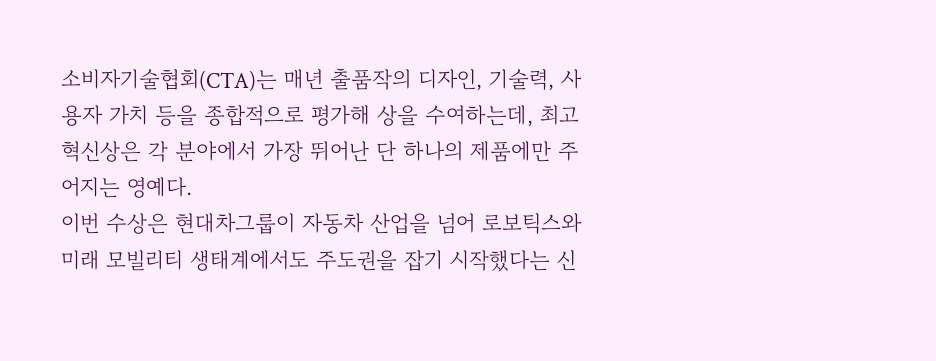소비자기술협회(CTA)는 매년 출품작의 디자인, 기술력, 사용자 가치 등을 종합적으로 평가해 상을 수여하는데, 최고혁신상은 각 분야에서 가장 뛰어난 단 하나의 제품에만 주어지는 영예다.
이번 수상은 현대차그룹이 자동차 산업을 넘어 로보틱스와 미래 모빌리티 생태계에서도 주도권을 잡기 시작했다는 신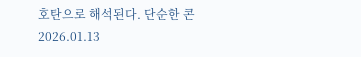호탄으로 해석된다. 단순한 콘
2026.01.13